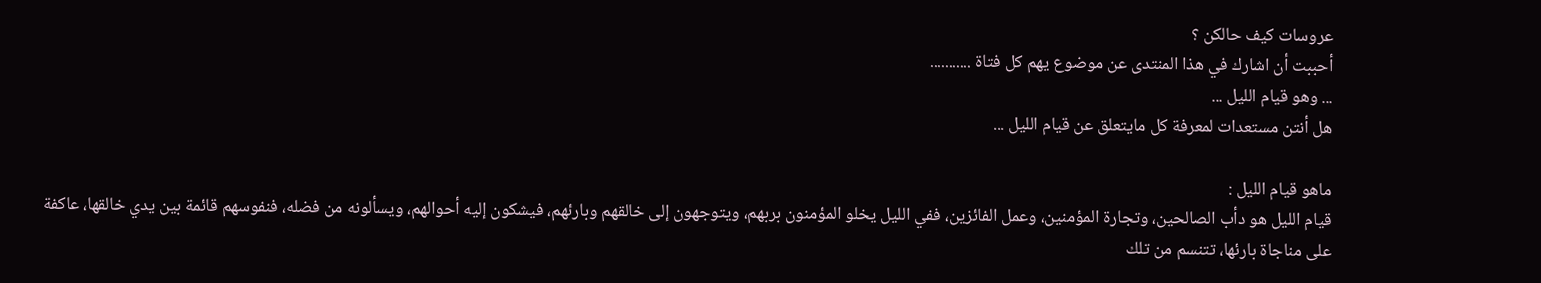عروسات كيف حالكن ؟
أحببت أن اشارك في هذا المنتدى عن موضوع يهم كل فتاة ...........
... وهو قيام الليل ...
هل أنتن مستعدات لمعرفة كل مايتعلق عن قيام الليل ...

ماهو قيام الليل :
قيام الليل هو دأب الصالحين، وتجارة المؤمنين، وعمل الفائزين، ففي الليل يخلو المؤمنون بربهم، ويتوجهون إلى خالقهم وبارئهم، فيشكون إليه أحوالهم، ويسألونه من فضله، فنفوسهم قائمة بين يدي خالقها، عاكفة على مناجاة بارئها، تتنسم من تلك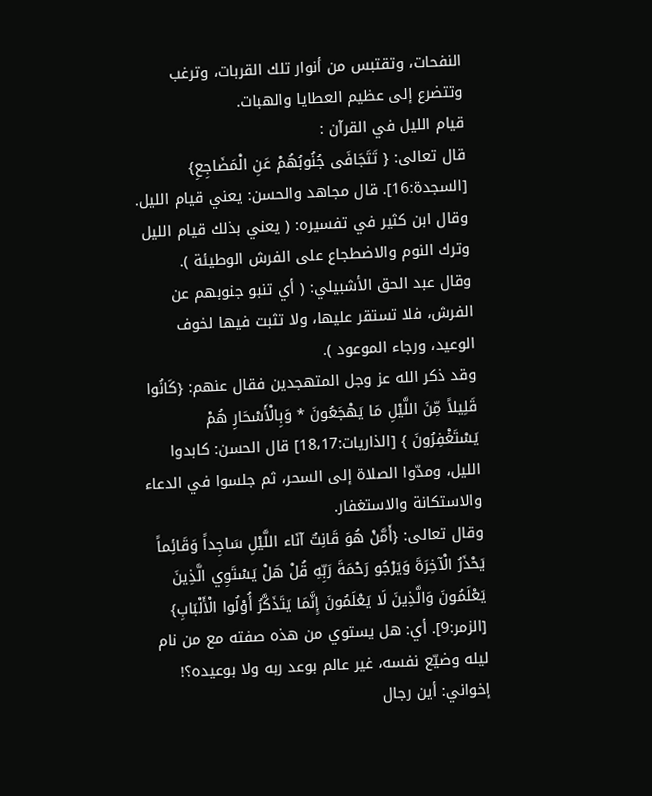النفحات، وتقتبس من أنوار تلك القربات، وترغب وتتضرع إلى عظيم العطايا والهبات.
قيام الليل في القرآن :
قال تعالى: { تَتَجَافَى جُنُوبُهُمْ عَنِ الْمَضَاجِعِ} [السجدة:16]. قال مجاهد والحسن: يعني قيام الليل.
وقال ابن كثير في تفسيره: ( يعني بذلك قيام الليل وترك النوم والاضطجاع على الفرش الوطيئة ).
وقال عبد الحق الأشبيلي: ( أي تنبو جنوبهم عن الفرش، فلا تستقر عليها، ولا تثبت فيها لخوف الوعيد، ورجاء الموعود ).
وقد ذكر الله عز وجل المتهجدين فقال عنهم: {كَانُوا قَلِيلاً مِّنَ اللَّيْلِ مَا يَهْجَعُونَ * وَبِالْأَسْحَارِ هُمْ يَسْتَغْفِرُونَ } [الذاريات:18،17] قال الحسن: كابدوا الليل، ومدّوا الصلاة إلى السحر، ثم جلسوا في الدعاء والاستكانة والاستغفار.
وقال تعالى: {أَمَّنْ هُوَ قَانِتٌ آنَاء اللَّيْلِ سَاجِداً وَقَائِماً يَحْذَرُ الْآخِرَةَ وَيَرْجُو رَحْمَةَ رَبِّهِ قُلْ هَلْ يَسْتَوِي الَّذِينَ يَعْلَمُونَ وَالَّذِينَ لَا يَعْلَمُونَ إِنَّمَا يَتَذَكَّرُ أُوْلُوا الْأَلْبَابِ} [الزمر:9]. أي: هل يستوي من هذه صفته مع من نام ليله وضيّع نفسه، غير عالم بوعد ربه ولا بوعيده؟!
إخواني: أين رجال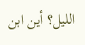الليل؟ أين ابن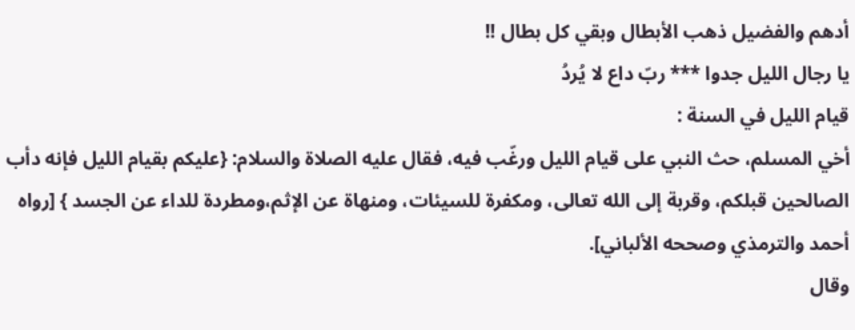أدهم والفضيل ذهب الأبطال وبقي كل بطال !!
يا رجال الليل جدوا *** ربّ داع لا يُردُ
قيام الليل في السنة :
أخي المسلم، حث النبي على قيام الليل ورغّب فيه، فقال عليه الصلاة والسلام: {عليكم بقيام الليل فإنه دأب الصالحين قبلكم، وقربة إلى الله تعالى، ومكفرة للسيئات، ومنهاة عن الإثم،ومطردة للداء عن الجسد } [رواه أحمد والترمذي وصححه الألباني].
وقال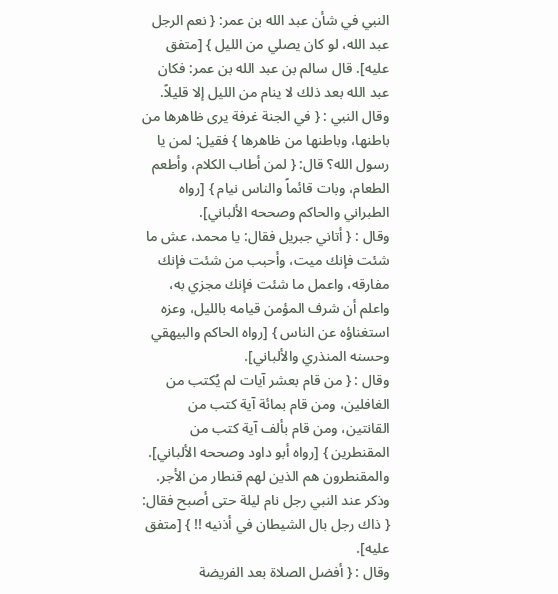النبي في شأن عبد الله بن عمر: { نعم الرجل عبد الله، لو كان يصلي من الليل } [متفق عليه]. قال سالم بن عبد الله بن عمر: فكان عبد الله بعد ذلك لا ينام من الليل إلا قليلاً.
وقال النبي : { في الجنة غرفة يرى ظاهرها من باطنها، وباطنها من ظاهرها } فقيل: لمن يا رسول الله؟ قال: { لمن أطاب الكلام، وأطعم الطعام، وبات قائماً والناس نيام } [رواه الطبراني والحاكم وصححه الألباني].
وقال : { أتاني جبريل فقال: يا محمد، عش ما شئت فإنك ميت، وأحبب من شئت فإنك مفارقه، واعمل ما شئت فإنك مجزي به، واعلم أن شرف المؤمن قيامه بالليل، وعزه استغناؤه عن الناس } [رواه الحاكم والبيهقي وحسنه المنذري والألباني].
وقال : { من قام بعشر آيات لم يُكتب من الغافلين، ومن قام بمائة آية كتب من القانتين، ومن قام بألف آية كتب من المقنطرين } [رواه أبو داود وصححه الألباني]. والمقنطرون هم الذين لهم قنطار من الأجر.
وذكر عند النبي رجل نام ليلة حتى أصبح فقال: { ذاك رجل بال الشيطان في أذنيه !! } [متفق عليه].
وقال : { أفضل الصلاة بعد الفريضة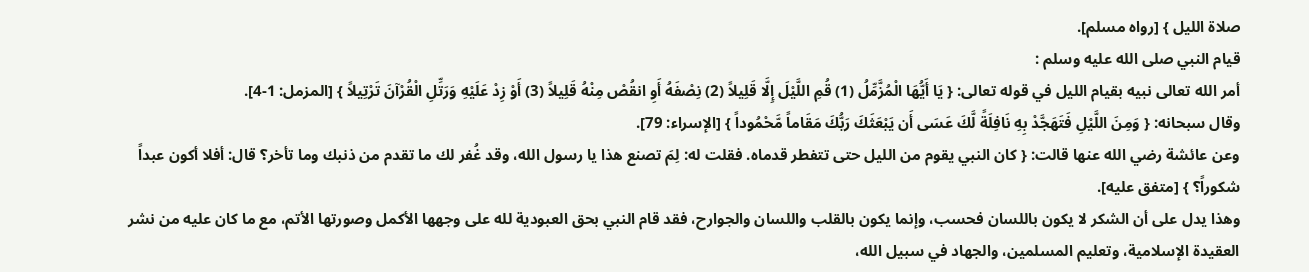صلاة الليل } [رواه مسلم].
قيام النبي صلى الله عليه وسلم :
أمر الله تعالى نبيه بقيام الليل في قوله تعالى: { يَا أَيُّهَا الْمُزَّمِّلُ (1) قُمِ اللَّيْلَ إِلَّا قَلِيلاً (2) نِصْفَهُ أَوِ انقُصْ مِنْهُ قَلِيلاً (3) أَوْ زِدْ عَلَيْهِ وَرَتِّلِ الْقُرْآنَ تَرْتِيلاً } [المزمل: 1-4].
وقال سبحانه: { وَمِنَ اللَّيْلِ فَتَهَجَّدْ بِهِ نَافِلَةً لَّكَ عَسَى أَن يَبْعَثَكَ رَبُّكَ مَقَاماً مَّحْمُوداً } [الإسراء: 79].
وعن عائشة رضي الله عنها قالت: { كان النبي يقوم من الليل حتى تتفطر قدماه. فقلت له: لِمَ تصنع هذا يا رسول الله، وقد غُفر لك ما تقدم من ذنبك وما تأخر؟ قال: أفلا أكون عبداً شكوراً؟ } [متفق عليه].
وهذا يدل على أن الشكر لا يكون باللسان فحسب، وإنما يكون بالقلب واللسان والجوارح، فقد قام النبي بحق العبودية لله على وجهها الأكمل وصورتها الأتم، مع ما كان عليه من نشر العقيدة الإسلامية، وتعليم المسلمين، والجهاد في سبيل الله،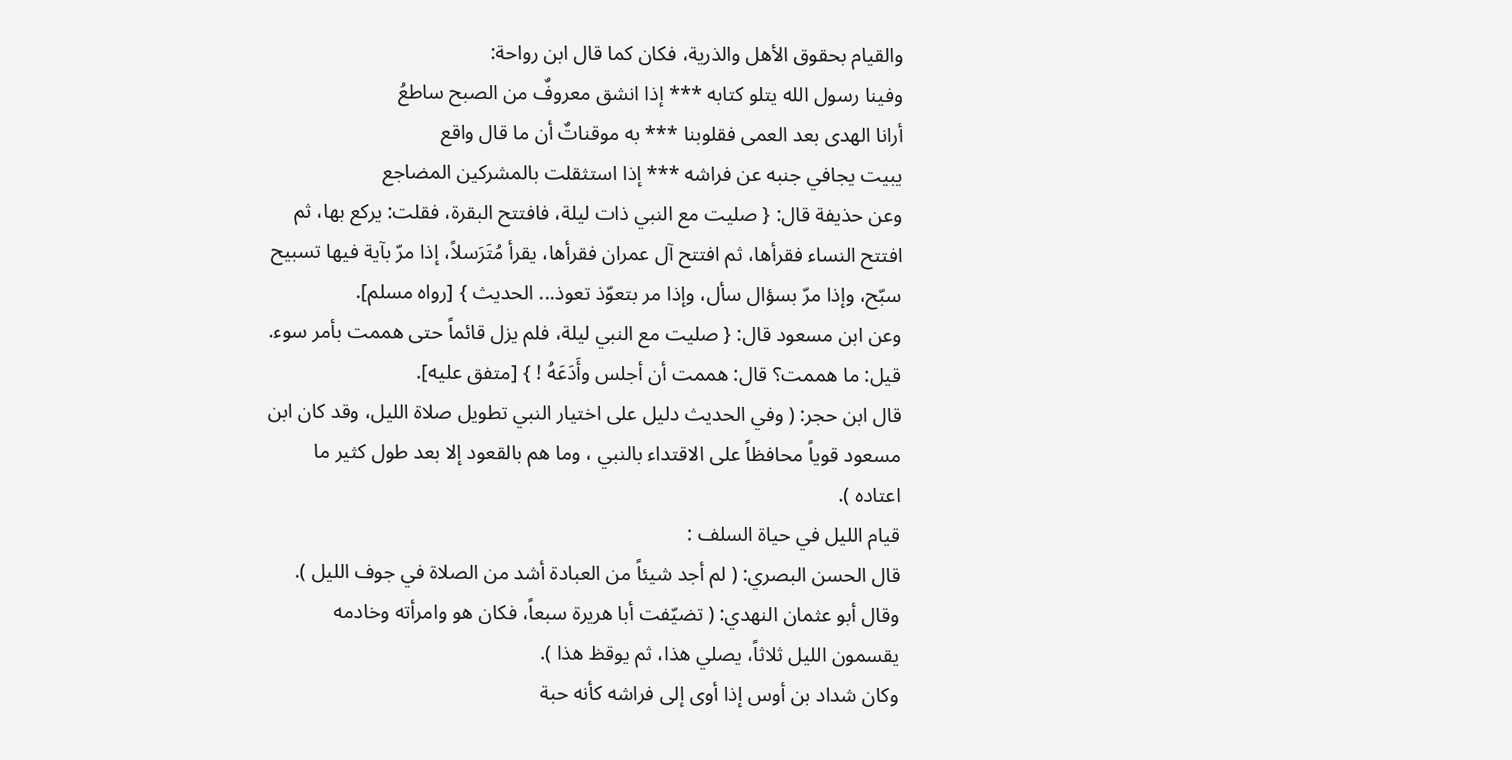والقيام بحقوق الأهل والذرية، فكان كما قال ابن رواحة:
وفينا رسول الله يتلو كتابه *** إذا انشق معروفٌ من الصبح ساطعُ
أرانا الهدى بعد العمى فقلوبنا *** به موقناتٌ أن ما قال واقع
يبيت يجافي جنبه عن فراشه *** إذا استثقلت بالمشركين المضاجع
وعن حذيفة قال: { صليت مع النبي ذات ليلة، فافتتح البقرة، فقلت: يركع بها، ثم افتتح النساء فقرأها، ثم افتتح آل عمران فقرأها، يقرأ مُتَرَسلاً، إذا مرّ بآية فيها تسبيح سبّح، وإذا مرّ بسؤال سأل، وإذا مر بتعوّذ تعوذ... الحديث } [رواه مسلم].
وعن ابن مسعود قال: { صليت مع النبي ليلة، فلم يزل قائماً حتى هممت بأمر سوء. قيل: ما هممت؟ قال: هممت أن أجلس وأَدَعَهُ ! } [متفق عليه].
قال ابن حجر: ( وفي الحديث دليل على اختيار النبي تطويل صلاة الليل، وقد كان ابن مسعود قوياً محافظاً على الاقتداء بالنبي ، وما هم بالقعود إلا بعد طول كثير ما اعتاده ).
قيام الليل في حياة السلف :
قال الحسن البصري: ( لم أجد شيئاً من العبادة أشد من الصلاة في جوف الليل ).
وقال أبو عثمان النهدي: ( تضيّفت أبا هريرة سبعاً، فكان هو وامرأته وخادمه يقسمون الليل ثلاثاً، يصلي هذا، ثم يوقظ هذا ).
وكان شداد بن أوس إذا أوى إلى فراشه كأنه حبة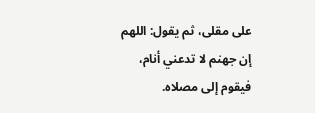على مقلى، ثم يقول: اللهم إن جهنم لا تدعني أنام، فيقوم إلى مصلاه.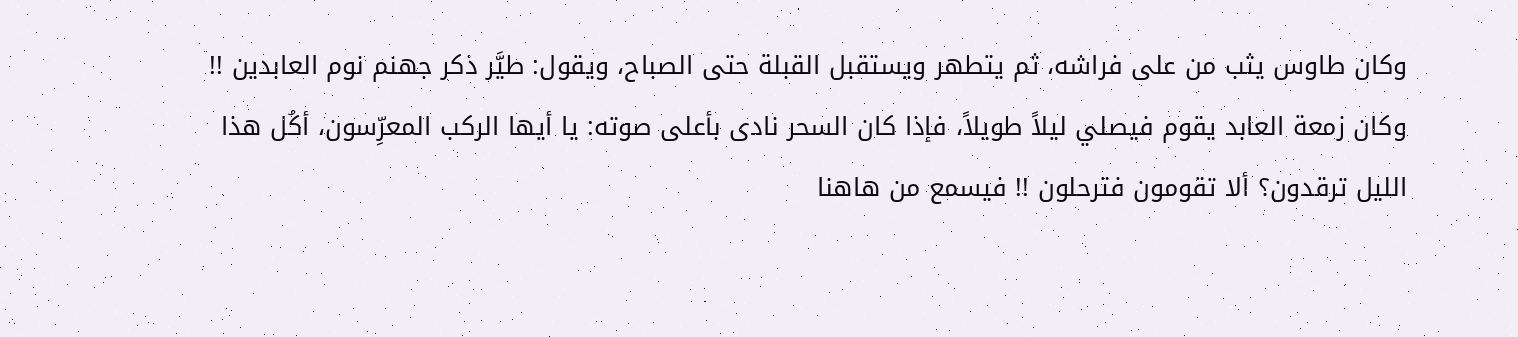وكان طاوس يثب من على فراشه، ثم يتطهر ويستقبل القبلة حتى الصباح، ويقول: طيَّر ذكر جهنم نوم العابدين !!
وكان زمعة العابد يقوم فيصلي ليلاً طويلاً، فإذا كان السحر نادى بأعلى صوته: يا أيها الركب المعرِّسون، أكُل هذا الليل ترقدون؟ ألا تقومون فترحلون !! فيسمع من هاهنا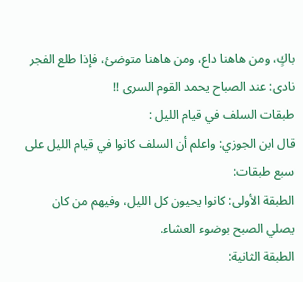باكٍ، ومن هاهنا داع، ومن هاهنا متوضئ، فإذا طلع الفجر نادى: عند الصباح يحمد القوم السرى !!
طبقات السلف في قيام الليل :
قال ابن الجوزي: واعلم أن السلف كانوا في قيام الليل على سبع طبقات:
الطبقة الأولى: كانوا يحيون كل الليل، وفيهم من كان يصلي الصبح بوضوء العشاء.
الطبقة الثانية: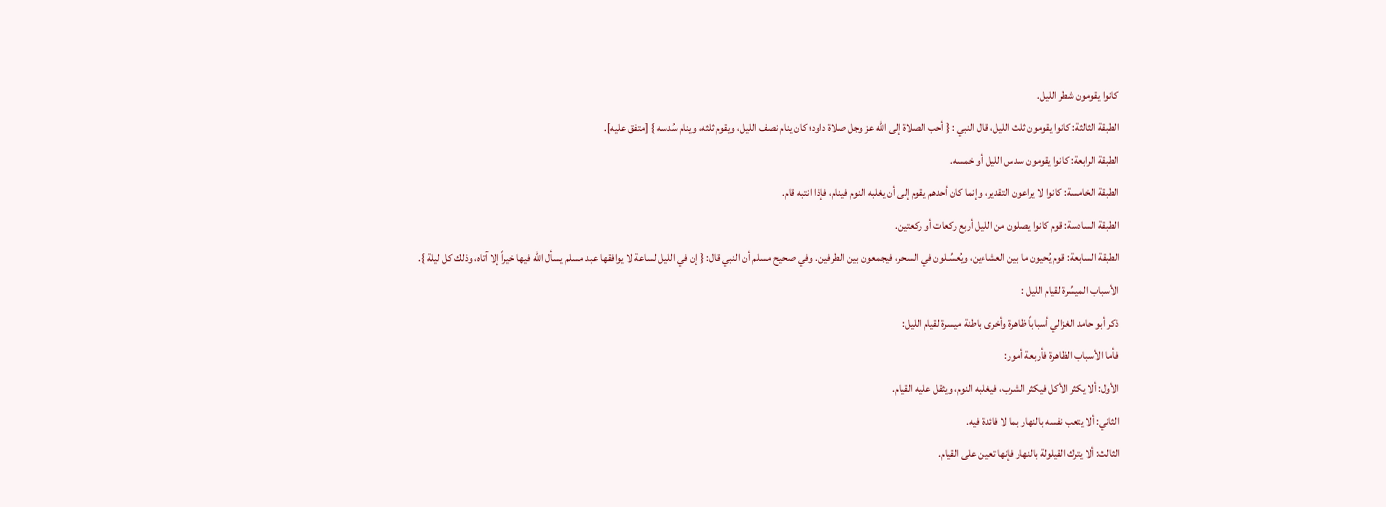كانوا يقومون شطر الليل.
الطبقة الثالثة: كانوا يقومون ثلث الليل، قال النبي : { أحب الصلاة إلى الله عز وجل صلاة داود؛ كان ينام نصف الليل، ويقوم ثلثه، وينام سُدسه } [متفق عليه].
الطبقة الرابعة: كانوا يقومون سدس الليل أو خمسه.
الطبقة الخامسة: كانوا لا يراعون التقدير، وإنما كان أحدهم يقوم إلى أن يغلبه النوم فينام، فإذا انتبه قام.
الطبقة السادسة: قوم كانوا يصلون من الليل أربع ركعات أو ركعتين.
الطبقة السابعة: قوم يُحيون ما بين العشاءين، ويُعسِّـلون في السحر، فيجمعون بين الطرفين. وفي صحيح مسلم أن النبي قال: { إن في الليل لساعة لا يوافقها عبد مسلم يسأل الله فيها خيراً إلا آتاه، وذلك كل ليلة }.
الأسباب الميسِّرة لقيام الليل :
ذكر أبو حامد الغزالي أسباباً ظاهرة وأخرى باطنة ميسرة لقيام الليل:
فأما الأسباب الظاهرة فأربعة أمور:
الأول: ألا يكثر الأكل فيكثر الشرب، فيغلبه النوم، ويثقل عليه القيام.
الثاني: ألا يتعب نفسه بالنهار بما لا فائدة فيه.
الثالث: ألا يترك القيلولة بالنهار فإنها تعين على القيام.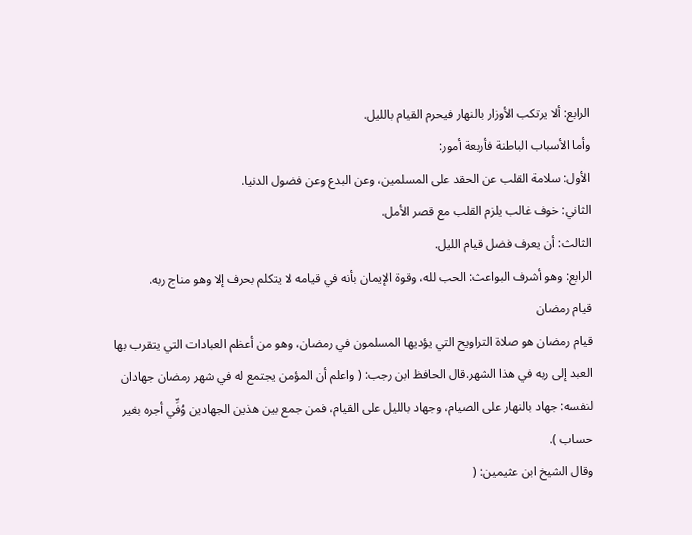الرابع: ألا يرتكب الأوزار بالنهار فيحرم القيام بالليل.
وأما الأسباب الباطنة فأربعة أمور:
الأول: سلامة القلب عن الحقد على المسلمين، وعن البدع وعن فضول الدنيا.
الثاني: خوف غالب يلزم القلب مع قصر الأمل.
الثالث: أن يعرف فضل قيام الليل.
الرابع: وهو أشرف البواعث: الحب لله، وقوة الإيمان بأنه في قيامه لا يتكلم بحرف إلا وهو مناج ربه.
قيام رمضان
قيام رمضان هو صلاة التراويح التي يؤديها المسلمون في رمضان، وهو من أعظم العبادات التي يتقرب بها العبد إلى ربه في هذا الشهر.قال الحافظ ابن رجب: ( واعلم أن المؤمن يجتمع له في شهر رمضان جهادان لنفسه: جهاد بالنهار على الصيام، وجهاد بالليل على القيام، فمن جمع بين هذين الجهادين وُفِّي أجره بغير حساب ).
وقال الشيخ ابن عثيمين: (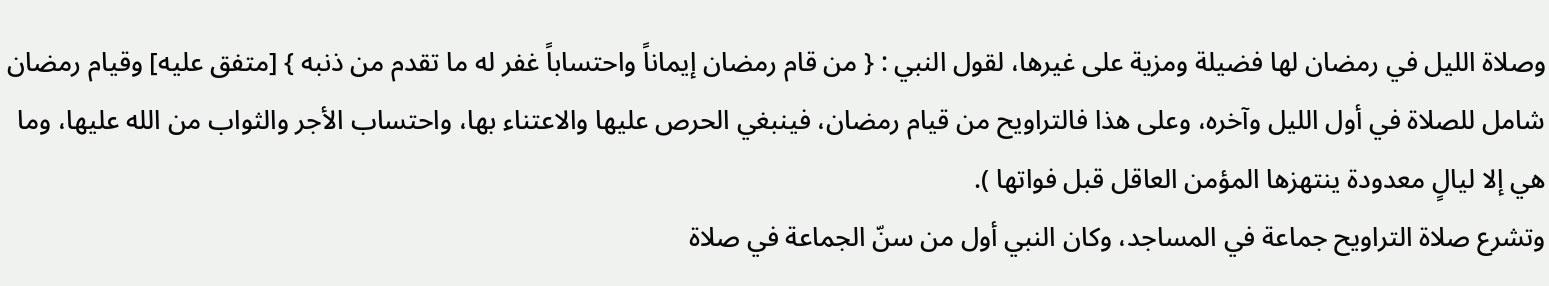وصلاة الليل في رمضان لها فضيلة ومزية على غيرها، لقول النبي : { من قام رمضان إيماناً واحتساباً غفر له ما تقدم من ذنبه } [متفق عليه] وقيام رمضان شامل للصلاة في أول الليل وآخره، وعلى هذا فالتراويح من قيام رمضان، فينبغي الحرص عليها والاعتناء بها، واحتساب الأجر والثواب من الله عليها، وما هي إلا ليالٍ معدودة ينتهزها المؤمن العاقل قبل فواتها ).
وتشرع صلاة التراويح جماعة في المساجد، وكان النبي أول من سنّ الجماعة في صلاة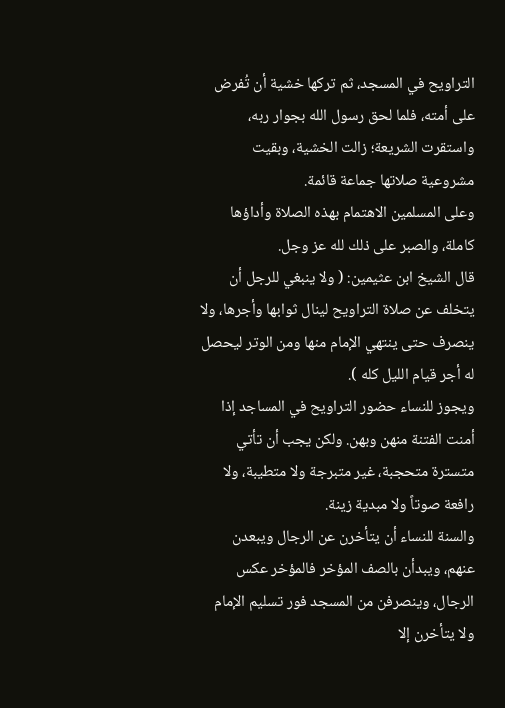التراويح في المسجد، ثم تركها خشية أن تُفرض على أمته، فلما لحق رسول الله بجوار ربه، واستقرت الشريعة؛ زالت الخشية، وبقيت مشروعية صلاتها جماعة قائمة.
وعلى المسلمين الاهتمام بهذه الصلاة وأداؤها كاملة، والصبر على ذلك لله عز وجل.
قال الشيخ ابن عثيمين: ( ولا ينبغي للرجل أن يتخلف عن صلاة التراويح لينال ثوابها وأجرها، ولا ينصرف حتى ينتهي الإمام منها ومن الوتر ليحصل له أجر قيام الليل كله ).
ويجوز للنساء حضور التراويح في المساجد إذا أمنت الفتنة منهن وبهن. ولكن يجب أن تأتي متسترة متحجبة، غير متبرجة ولا متطيبة، ولا رافعة صوتاً ولا مبدية زينة.
والسنة للنساء أن يتأخرن عن الرجال ويبعدن عنهم، ويبدأن بالصف المؤخر فالمؤخر عكس الرجال، وينصرفن من المسجد فور تسليم الإمام ولا يتأخرن إلا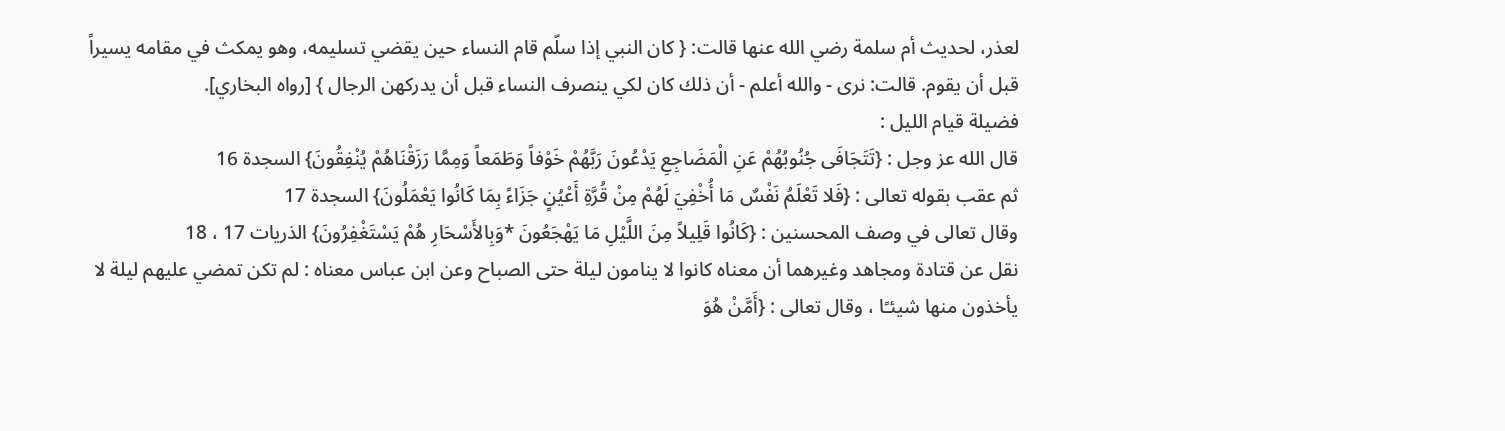لعذر، لحديث أم سلمة رضي الله عنها قالت: { كان النبي إذا سلّم قام النساء حين يقضي تسليمه، وهو يمكث في مقامه يسيراً قبل أن يقوم. قالت: نرى - والله أعلم - أن ذلك كان لكي ينصرف النساء قبل أن يدركهن الرجال } [رواه البخاري].
فضيلة قيام الليل :
قال الله عز وجل : {تَتَجَافَى جُنُوبُهُمْ عَنِ الْمَضَاجِعِ يَدْعُونَ رَبَّهُمْ خَوْفاً وَطَمَعاً وَمِمَّا رَزَقْنَاهُمْ يُنْفِقُونَ} السجدة 16
ثم عقب بقوله تعالى : {فَلا تَعْلَمُ نَفْسٌ مَا أُخْفِيَ لَهُمْ مِنْ قُرَّةِ أَعْيُنٍ جَزَاءً بِمَا كَانُوا يَعْمَلُونَ} السجدة 17
وقال تعالى في وصف المحسنين : {كَانُوا قَلِيلاً مِنَ اللَّيْلِ مَا يَهْجَعُونَ *وَبِالأَسْحَارِ هُمْ يَسْتَغْفِرُونَ} الذريات 17 ، 18
نقل عن قتادة ومجاهد وغيرهما أن معناه كانوا لا ينامون ليلة حتى الصباح وعن ابن عباس معناه : لم تكن تمضي عليهم ليلة لا يأخذون منها شيئـًا ، وقال تعالى : {أَمَّنْ هُوَ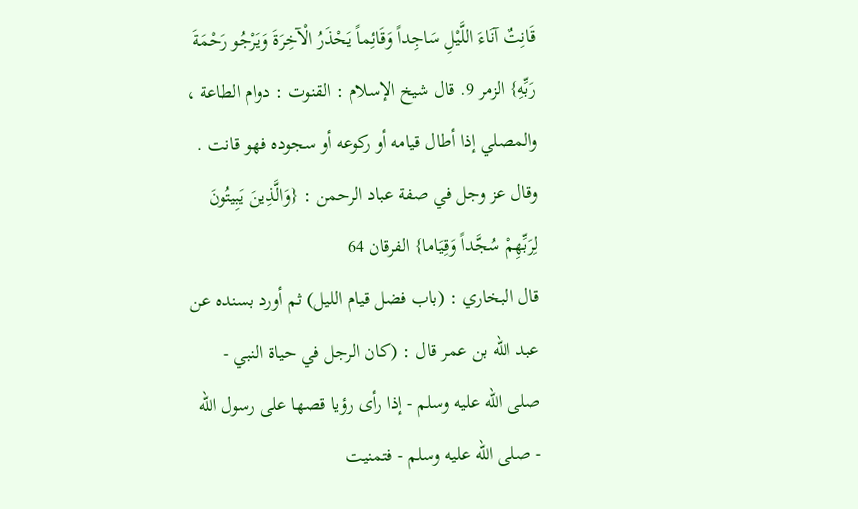قَانِتٌ آنَاءَ اللَّيْلِ سَاجِداً وَقَائِماً يَحْذَرُ الْآخِرَةَ وَيَرْجُو رَحْمَةَ رَبِّهِ} الزمر 9. قال شيخ الإسلام : القنوت : دوام الطاعة ، والمصلي إذا أطال قيامه أو ركوعه أو سجوده فهو قانت .
وقال عز وجل في صفة عباد الرحمن : {وَالَّذِينَ يَبِيتُونَ لِرَبِّهِمْ سُجَّداً وَقِيَاما} الفرقان 64
قال البخاري : (باب فضل قيام الليل) ثم أورد بسنده عن عبد الله بن عمر قال : (كان الرجل في حياة النبي - صلى الله عليه وسلم - إذا رأى رؤيا قصها على رسول الله - صلى الله عليه وسلم - فتمنيت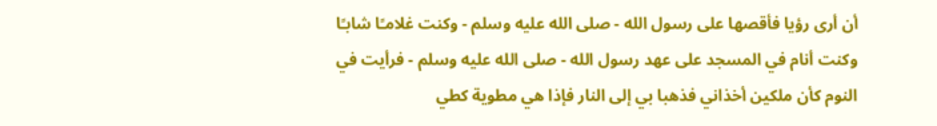أن أرى رؤيا فأقصها على رسول الله - صلى الله عليه وسلم - وكنت غلامـًا شابـًا وكنت أنام في المسجد على عهد رسول الله - صلى الله عليه وسلم - فرأيت في النوم كأن ملكين أخذاني فذهبا بي إلى النار فإذا هي مطوية كطي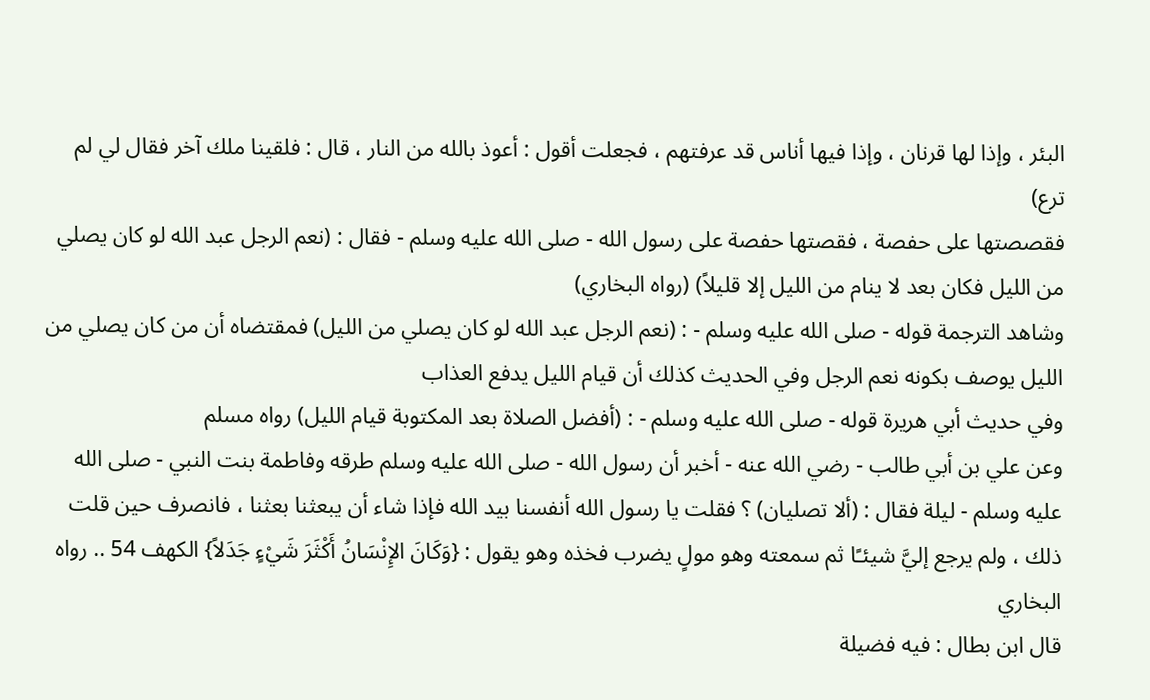البئر ، وإذا لها قرنان ، وإذا فيها أناس قد عرفتهم ، فجعلت أقول : أعوذ بالله من النار ، قال : فلقينا ملك آخر فقال لي لم ترع)
فقصصتها على حفصة ، فقصتها حفصة على رسول الله - صلى الله عليه وسلم - فقال : (نعم الرجل عبد الله لو كان يصلي من الليل فكان بعد لا ينام من الليل إلا قليلاً) (رواه البخاري)
وشاهد الترجمة قوله - صلى الله عليه وسلم - : (نعم الرجل عبد الله لو كان يصلي من الليل) فمقتضاه أن من كان يصلي من الليل يوصف بكونه نعم الرجل وفي الحديث كذلك أن قيام الليل يدفع العذاب
وفي حديث أبي هريرة قوله - صلى الله عليه وسلم - : (أفضل الصلاة بعد المكتوبة قيام الليل) رواه مسلم
وعن علي بن أبي طالب - رضي الله عنه - أخبر أن رسول الله - صلى الله عليه وسلم طرقه وفاطمة بنت النبي - صلى الله عليه وسلم - ليلة فقال : (ألا تصليان) ؟ فقلت يا رسول الله أنفسنا بيد الله فإذا شاء أن يبعثنا بعثنا ، فانصرف حين قلت ذلك ، ولم يرجع إليَّ شيئـًا ثم سمعته وهو مولٍ يضرب فخذه وهو يقول : {وَكَانَ الإِنْسَانُ أَكْثَرَ شَيْءٍ جَدَلاً} الكهف 54 .. رواه البخاري
قال ابن بطال : فيه فضيلة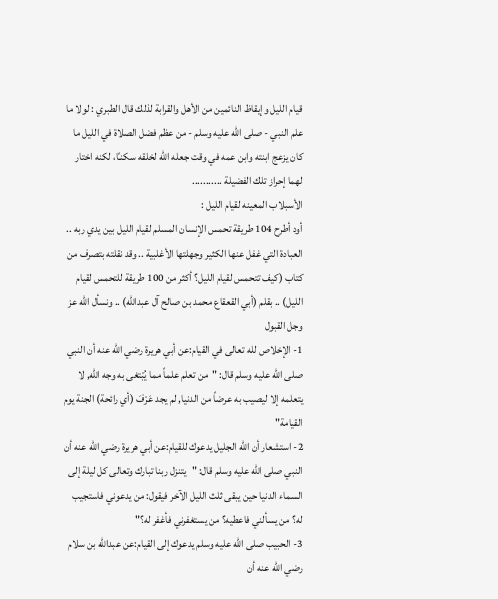قيام الليل وإيقاظ النائمين من الأهل والقرابة لذلك قال الطبري : لولا ما علم النبي - صلى الله عليه وسلم - من عظم فضل الصلاة في الليل ما كان يزعج ابنته وابن عمه في وقت جعله الله لخلقه سكنـًا، لكنه اختار لهما إحراز تلك الفضيلة ...........
الأسبلاب المعينه لقيام الليل :
أود أطرح 104 طريقة تحمس الإنسان المسلم لقيام الليل بين يدي ربه .. العبادة التي غفل عنها الكثير وجهلتها الأغلبية .. وقد نقلته بتصرف من كتاب (كيف تتحمس لقيام الليل؟ أكثر من 100 طريقة للتحمس لقيام الليل) .. بقلم (أبي القعقاع محمد بن صالح آل عبدالله) .. ونسأل الله عز وجل القبول
1- الإخلاص لله تعالى في القيام:عن أبي هريرة رضي الله عنه أن النبي صلى الله عليه وسلم قال: "من تعلم علماً مما يُبْتغى به وجه الله, لا يتعلمه إلا ليصيب به عرضاً من الدنيا, لم يجد عَرْفَ (أي رائحة) الجنة يوم القيامة"
2- استشعار أن الله الجليل يدعوك للقيام:عن أبي هريرة رضي الله عنه أن النبي صلى الله عليه وسلم قال: "يتنزل ربنا تبارك وتعالى كل ليلة إلى السماء الدنيا حين يبقى ثلث الليل الآخر فيقول: من يدعوني فاستجيب له؟ من يسألني فاعطيه؟ من يستغفرني فأغفر له؟"
3- الحبيب صلى الله عليه وسلم يدعوك إلى القيام:عن عبدالله بن سلام رضي الله عنه أن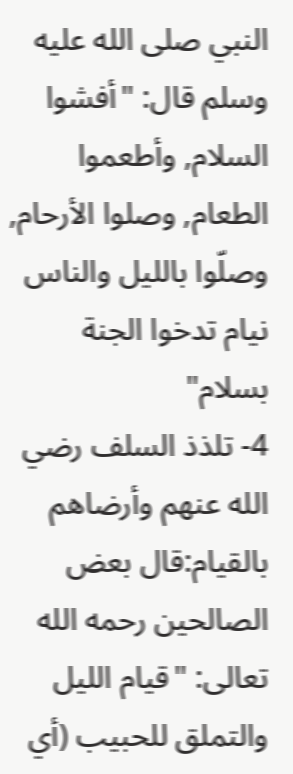النبي صلى الله عليه وسلم قال: "أفشوا السلام, وأطعموا الطعام, وصلوا الأرحام, وصلّوا بالليل والناس نيام تدخوا الجنة بسلام"
4- تلذذ السلف رضي الله عنهم وأرضاهم بالقيام:قال بعض الصالحين رحمه الله تعالى: "قيام الليل والتملق للحبيب (أي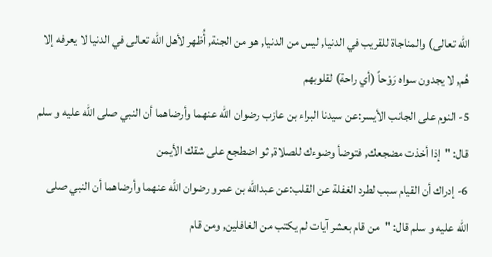الله تعالى) والمناجاة للقريب في الدنيا, ليس من الدنيا, هو من الجنة, أُظهر لأهل الله تعالى في الدنيا لا يعرفه إلا هُم, لا يجدون سواه رَوْحاً (أي راحة) لقلوبهم
5- النوم على الجانب الأيسر:عن سيدنا البراء بن عازب رضوان الله عنهما وأرضاهما أن النبي صلى الله عليه و سلم قال: "إذا أخذت مضجعك, فتوضأ وضوءك للصلاة, ثو اضطجع على شقك الأيمن
6- إدراك أن القيام سبب لطرد الغفلة عن القلب:عن عبدالله بن عمرو رضوان الله عنهما وأرضاهما أن النبي صلى الله عليه و سلم قال: "من قام بعشر آيات لم يكتب من الغافلين, ومن قام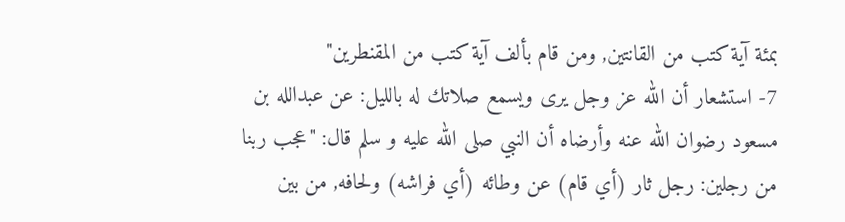بمئة آية كتب من القانتين, ومن قام بألف آية كتب من المقنطرين"
7- استشعار أن الله عز وجل يرى ويسمع صلاتك له بالليل: عن عبدالله بن مسعود رضوان الله عنه وأرضاه أن النبي صلى الله عليه و سلم قال: "عجب ربنا من رجلين: رجل ثار (أي قام) عن وطائه (أي فراشه) ولحافه, من بين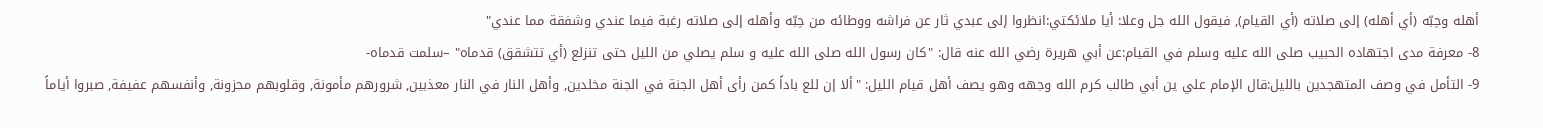أهله وحِبّه (أي أهله) إلى صلاته (أي القيام), فيقول الله جل وعلا: أيا ملائكتي:انظروا إلى عبدي ثار عن فراشه ووطائه من حِبّه وأهله إلى صلاته رغبة فيما عندي وشفقة مما عندي"
8- معرفة مدى اجتهاده الحبيب صلى الله عليه وسلم في القيام:عن أبي هريرة رضي الله عنه قال: "كان رسول الله صلى الله عليه و سلم يصلي من الليل حتى تنزلع (أي تتشقق) قدماه" –سلمت قدماه-
9- التأمل في وصف المتهجدين بالليل:قال الإمام علي ين أبي طالب كرم الله وجهه وهو يصف أهل قيام الليل: "ألا إن للع باداً كمن رأى أهل الجنة في الجنة مخلدين, وأهل النار في النار معذبين, شرورهم مأمونة, وقلوبهم محزونة, وأنفسهم عفيفة, صبروا أياماً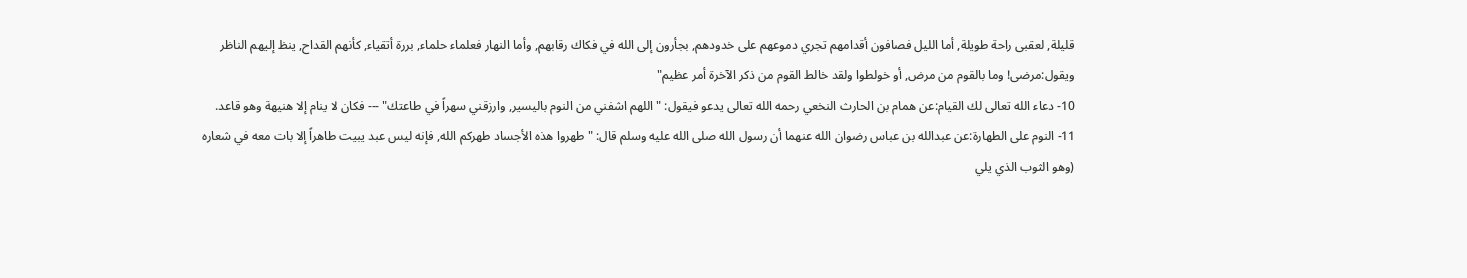قليلة, لعقبى راحة طويلة, أما الليل فصافون أقدامهم تجري دموعهم على خدودهم, بجأرون إلى الله في فكاك رقابهم, وأما النهار فعلماء حلماء, بررة أتقياء, كأنهم القداح, ينظ إليهم الناظر ويقول:مرضى! وما بالقوم من مرض, أو خولطوا ولقد خالط القوم من ذكر الآخرة أمر عظيم"
10- دعاء الله تعالى لك القيام:عن همام بن الحارث النخعي رحمه الله تعالى يدعو فيقول: "اللهم اشفني من النوم باليسير, وارزقني سهراً في طاعتك" --- فكان لا ينام إلا هنيهة وهو قاعد.
11- النوم على الطهارة:عن عبدالله بن عباس رضوان الله عنهما أن رسول الله صلى الله عليه وسلم قال: "طهروا هذه الأجساد طهركم الله, فإنه ليس عبد يبيت طاهراً إلا بات معه في شعاره (وهو الثوب الذي يلي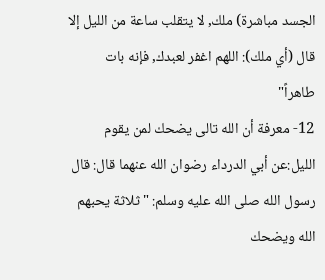الجسد مباشرة) ملك, لا يتقلب ساعة من الليل إلا قال (أي ملك): اللهم اغفر لعبدك, فإنه بات طاهراً"
12- معرفة أن الله تالى يضحك لمن يقوم الليل:عن أبي الدرداء رضوان الله عنهما قال: قال رسول الله صلى الله عليه وسلم: "ثلاثة يحبهم الله ويضحك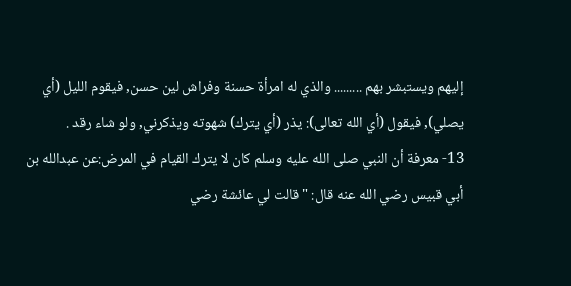إليهم ويستبشر بهم ......... والذي له امرأة حسنة وفراش لين حسن, فيقوم الليل (أي يصلي), فيقول (أي الله تعالى): يذر (أي يترك) شهوته ويذكرني, ولو شاء رقد .
13- معرفة أن النبي صلى الله عليه وسلم كان لا يترك القيام في المرض:عن عبدالله بن أبي قبيس رضي الله عنه قال: "قالت لي عائشة رضي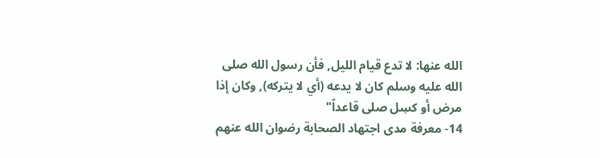الله عنها: لا تدع قيام الليل, فأن رسول الله صلى الله عليه وسلم كان لا يدعه (أي لا يتركه), وكان إذا مرض أو كسِل صلى قاعداً"
14- معرفة مدى اجتهاد الصحابة رضوان الله عنهم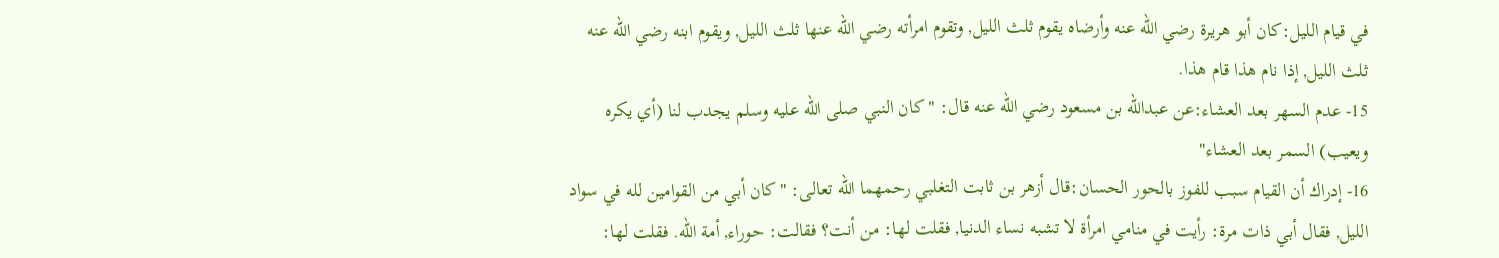في قيام الليل:كان أبو هريرة رضي الله عنه وأرضاه يقوم ثلث الليل, وتقوم امرأته رضي الله عنها ثلث الليل, ويقوم ابنه رضي الله عنه ثلث الليل, إذا نام هذا قام هذا.
15- عدم السهر بعد العشاء:عن عبدالله بن مسعود رضي الله عنه قال: "كان النبي صلى الله عليه وسلم يجدب لنا (أي يكره ويعيب) السمر بعد العشاء"
16- إدراك أن القيام سبب للفوز بالحور الحسان:قال أزهر بن ثابت التغلبي رحمهما الله تعالى: "كان أبي من القوامين لله في سواد الليل, فقال أبي ذات مرة: رأيت في منامي امرأة لا تشبه نساء الدنيا, فقلت لها: من أنت؟ فقالت: حوراء, أمة الله. فقلت لها: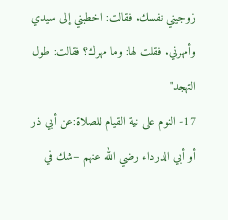زوجيني نفسك. فقالت: اخطبني إلى سيدي وأمهرني. فقلت لها: وما مهرك؟ فقالت: طول التهجد"
17- النوم على نية القيام للصلاة:عن أبي ذر أو أبي الدرداء رضي الله عنهم –شك في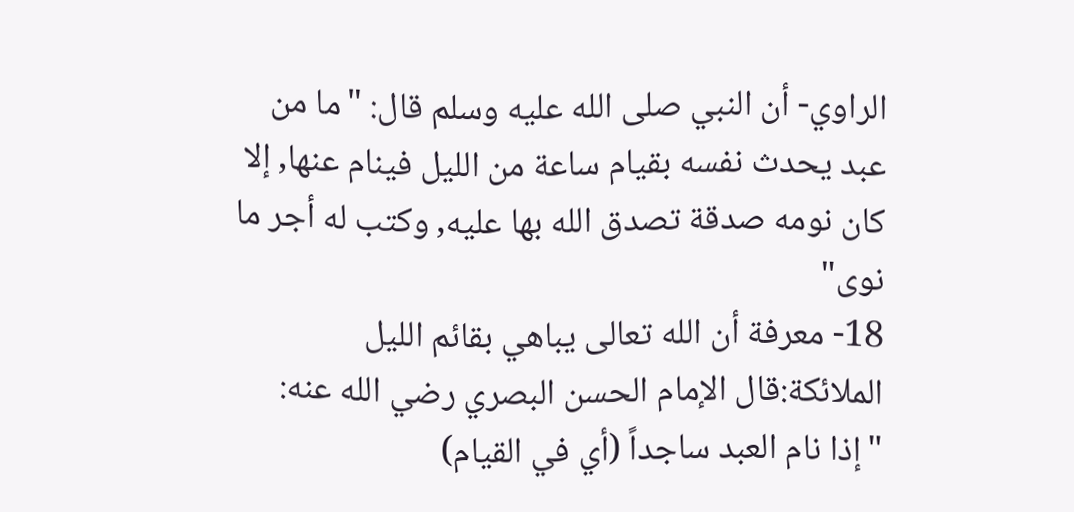الراوي- أن النبي صلى الله عليه وسلم قال: "ما من عبد يحدث نفسه بقيام ساعة من الليل فينام عنها, إلا كان نومه صدقة تصدق الله بها عليه, وكتب له أجر ما نوى"
18- معرفة أن الله تعالى يباهي بقائم الليل الملائكة:قال الإمام الحسن البصري رضي الله عنه: "إذا نام العبد ساجداً (أي في القيام)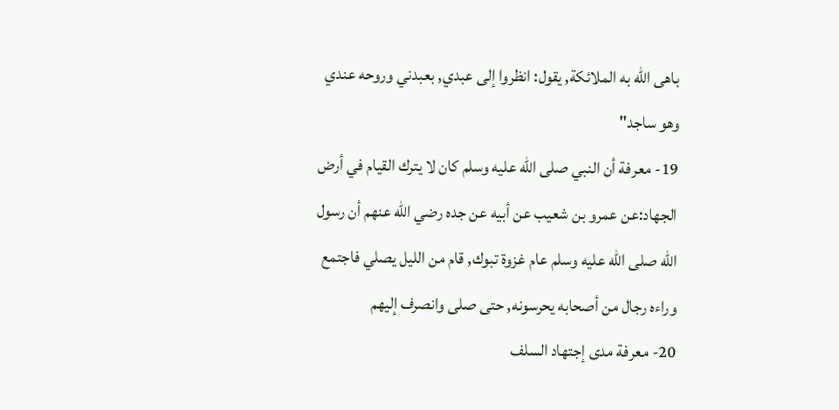باهى الله به الملائكة, يقول: انظروا إلى عبدي, بعبدني وروحه عندي وهو ساجد"
19- معرفة أن النبي صلى الله عليه وسلم كان لا يترك القيام في أرض الجهاد:عن عمرو بن شعيب عن أبيه عن جده رضي الله عنهم أن رسول الله صلى الله عليه وسلم عام غزوة تبوك, قام من الليل يصلي فاجتمع وراءه رجال من أصحابه يحرسونه, حتى صلى وانصرف إليهم
20- معرفة مدى إجتهاد السلف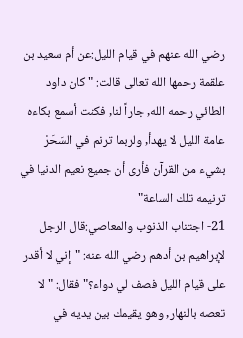رضي الله عنهم في قيام الليل:عن أم سعيد بن علقمة رحمها الله تعالى قالت: "كان داود الطائي رحمه الله, جاراً لنا, فكنت أسمع بكاءه عامة الليل لا يهدأ, ولربما ترنم في السَحَرْ بشيء من القرآن فأرى أن جميع نعيم الدنيا في ترنيمه تلك الساعة"
21- اجتناب الذنوب والمعاصي:قال الرجل لإبراهيم بن أدهم رضي الله عنه: "إني لا أقدر على قيام الليل فصف لي دواء؟" فقال: "لا تعصه بالنهار, وهو يقيمك بين يديه في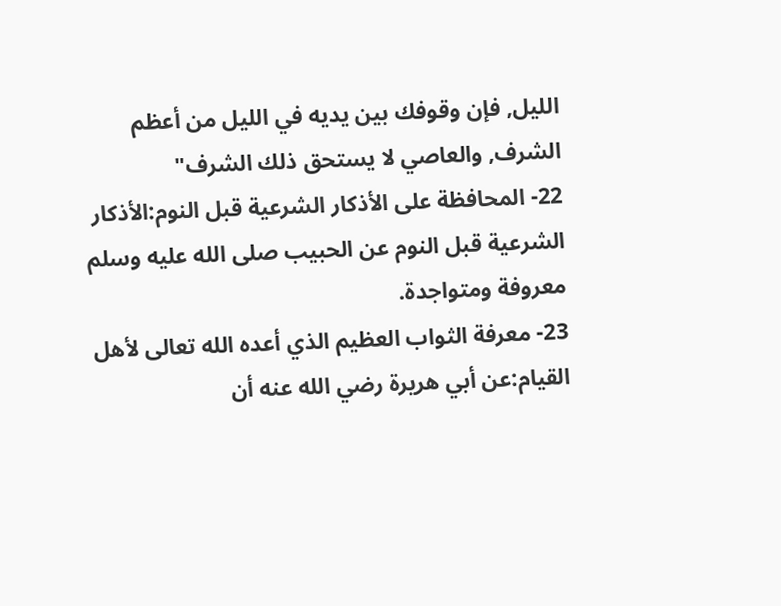الليل, فإن وقوفك بين يديه في الليل من أعظم الشرف, والعاصي لا يستحق ذلك الشرف"
22- المحافظة على الأذكار الشرعية قبل النوم:الأذكار الشرعية قبل النوم عن الحبيب صلى الله عليه وسلم معروفة ومتواجدة.
23- معرفة الثواب العظيم الذي أعده الله تعالى لأهل القيام:عن أبي هريرة رضي الله عنه أن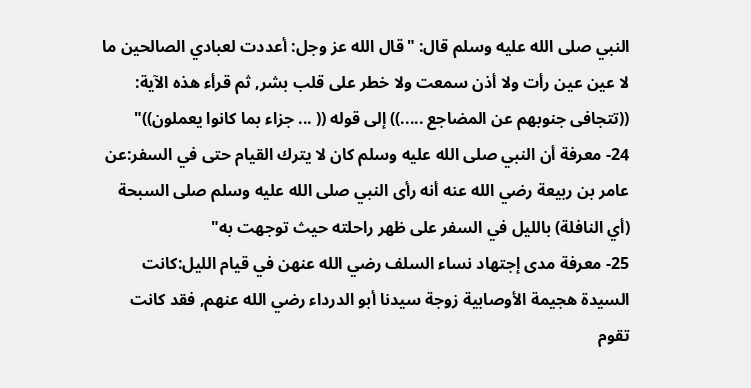النبي صلى الله عليه وسلم قال: "قال الله عز وجل: أعددت لعبادي الصالحين ما لا عين عين رأت ولا أذن سمعت ولا خطر على قلب بشر, ثم قرأء هذه الآية: ((تتجافى جنوبهم عن المضاجع .....)) إلى قوله (( ... جزاء بما كانوا يعملون))"
24- معرفة أن النبي صلى الله عليه وسلم كان لا يترك القيام حتى في السفر:عن عامر بن ربيعة رضي الله عنه أنه رأى النبي صلى الله عليه وسلم صلى السبحة (أي النافلة) بالليل في السفر على ظهر راحلته حيث توجهت به"
25- معرفة مدى إجتهاد نساء السلف رضي الله عنهن في قيام الليل:كانت السيدة هجيمة الأوصابية زوجة سيدنا أبو الدرداء رضي الله عنهم, فقد كانت تقوم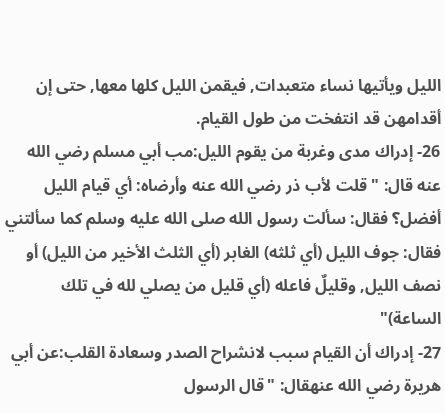الليل ويأتيها نساء متعبدات, فيقمن الليل كلها معها, حتى إن أقدامهن قد انتفخت من طول القيام.
26- إدراك مدى وغربة من يقوم الليل:مب أبي مسلم رضي الله عنه قال: "قلت لأب ذر رضي الله عنه وأرضاه: أي قيام الليل أفضل؟ فقال: سألت رسول الله صلى الله عليه وسلم كما سألتني فقال: جوف الليل (أي ثلثه) الغابر (أي الثلث الأخير من الليل) أو نصف الليل, وقليلٌ فاعله (أي قليل من يصلي لله في تلك الساعة)"
27- إدراك أن القيام سبب لانشراح الصدر وسعادة القلب:عن أبي هريرة رضي الله عنهقال: "قال الرسول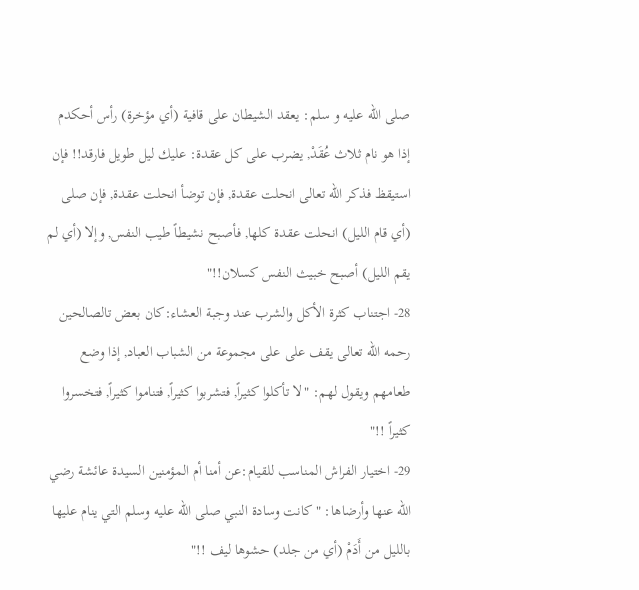صلى الله عليه و سلم: يعقد الشيطان على قافية (أي مؤخرة) رأس أحكدم إذا هو نام ثلاث عُقَدْ, يضرب على كل عقدة: عليك ليل طويل فارقد!! فإن استيقظ فذكر الله تعالى انحلت عقدة, فإن توضأ انحلت عقدة, فإن صلى (أي قام الليل) انحلت عقدة كلها, فأصبح نشيطاً طيب النفس, وإلا (أي لم يقم الليل) أصبح خبيث النفس كسلان!!"
28- اجتناب كثرة الأكل والشرب عند وجبة العشاء:كان بعض تالصالحين رحمه الله تعالى يقف على على مجموعة من الشباب العباد, إذا وضع طعامهم ويقول لهم: "لا تأكلوا كثيراً, فتشربوا كثيراً, فتناموا كثيراً, فتخسروا كثيراً !!"
29- اختيار الفراش المناسب للقيام:عن أمنا أم المؤمنين السيدة عائشة رضي الله عنها وأرضاها: "كانت وسادة النبي صلى الله عليه وسلم التي ينام عليها بالليل من أَدَمْ (أي من جلد) حشوها ليف !!"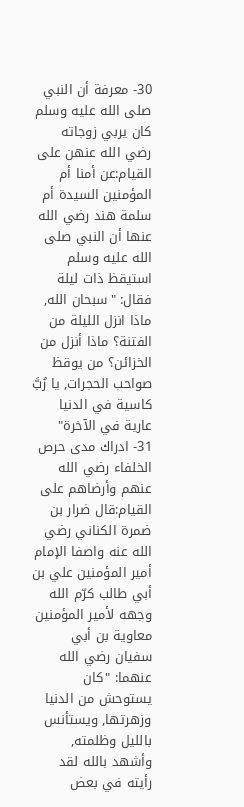30- معرفة أن النبي صلى الله عليه وسلم كان يربي زوجاته رضي الله عنهن على القيام:عن أمنا أم المؤمنين السيدة أم سلمة هند رضي الله عنها أن النبي صلى الله عليه وسلم استيقظ ذات ليلة فقال: "سبحان الله, ماذا انزل الليلة من الفتنة؟ ماذا أنزل من الخزائن؟ من يوقظ صواحب الحجرات, يا رُبَّ كاسية في الدنيا عارية في الآخرة"
31- ادراك مدى حرص الخلفاء رضي الله عنهم وأرضاهم على القيام:قال ضرار بن ضمرة الكناني رضي الله عنه واصفا الإمام أمير المؤمنين علي بن أبي طالب كرّم الله وجهه لأمير المؤمنين معاوية بن أبي سفيان رضي الله عنهما: "كان يستوحش من الدنيا وزهرتها, ويستأنس بالليل وظلمته, وأشهد بالله لقد رأيته في بعض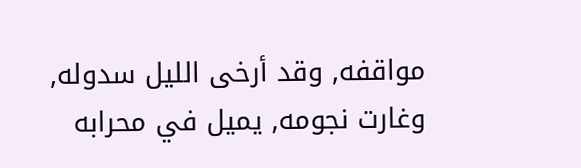مواقفه, وقد أرخى الليل سدوله, وغارت نجومه, يميل في محرابه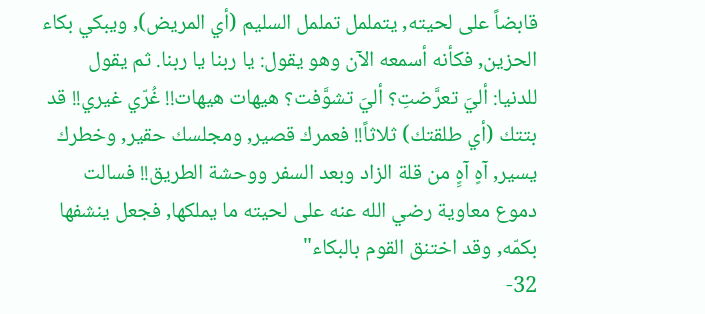قابضاً على لحيته, يتململ تململ السليم (أي المريض), ويبكي بكاء الحزين, فكأنه أسمعه الآن وهو يقول: يا ربنا يا ربنا. ثم يقول للدنيا: أليَ تعرَّضتِ؟ أليَ تشوَّفت؟ هيهات هيهات!! غُرّي غيري!! قد بتتك (أي طلقتك) ثلاثاً!! فعمرك قصير, ومجلسك حقير, وخطرك يسير, آهٍ آهٍِ من قلة الزاد وبعد السفر ووحشة الطريق!! فسالت دموع معاوية رضي الله عنه على لحيته ما يملكها, فجعل ينشفها بكمّه, وقد اختنق القوم بالبكاء"
32-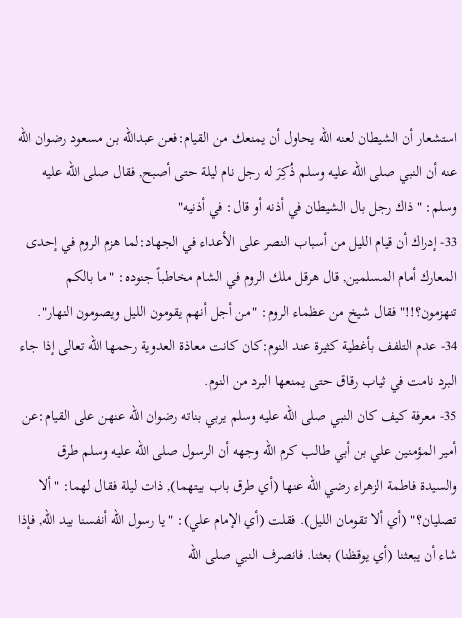استشعار أن الشيطان لعنه الله يحاول أن يمنعك من القيام:فعن عبدالله بن مسعود رضوان الله عنه أن النبي صلى الله عليه وسلم ذُكِرَ له رجل نام ليلة حتى أصبح, فقال صلى الله عليه وسلم: "ذاك رجل بال الشيطان في أذنه أو قال: في أذنيه"
33- إدراك أن قيام الليل من أسباب النصر على الأعداء في الجهاد:لما هزم الروم في إحدى المعارك أمام المسلمين, قال هرقل ملك الروم في الشام مخاطباً جنوده: "ما بالكم تنهزمون؟!!" فقال شيخ من عظماء الروم: "من أجل أنهم يقومون الليل ويصومون النهار".
34- عدم التلفف بأغطية كثيرة عند النوم:كان كانت معاذة العدوية رحمها الله تعالى إذا جاء البرد نامت في ثياب رقاق حتى يمنعها البرد من النوم.
35- معرفة كيف كان النبي صلى الله عليه وسلم يربي بناته رضوان الله عنهن على القيام:عن أمير المؤمنين علي بن أبي طالب كرم الله وجهه أن الرسول صلى الله عليه وسلم طرق والسيدة فاطمة الزهراء رضي الله عنها (أي طرق باب بيتهما), ذات ليلة فقال لهما: "ألا تصليان؟" (أي ألا تقومان الليل). فقلت (أي الإمام علي): "يا رسول الله أنفسنا بيد الله, فإذا شاء أن يبعثنا (أي يوقظنا) بعثنا. فانصرف النبي صلى الله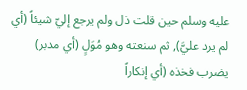عليه وسلم حين قلت ذل ولم يرجع إليّ شيئاً (أي لم يرد عليَّ), ثم سنعته وهو مُوَلٍ (أي مدبر) يضرب فخذه (أي إنكاراً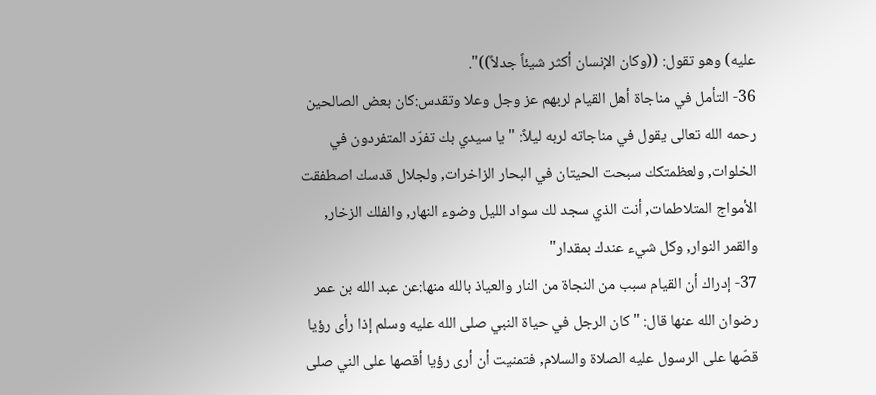عليه) وهو تقول: ((وكان الإنسان أكثر شيئاً جدلاً))".
36- التأمل في مناجاة أهل القيام لربهم عز وجل وعلا وتقدس:كان بعض الصالحين رحمه الله تعالى يقول في مناجاته لربه ليلاً: "يا سيدي بك تفرّد المتفردون في الخلوات, ولعظمتكك سبحت الحيتان في البحار الزاخرات, ولجلال قدسك اصطفقت الأمواج المتلاطمات, أنت الذي سجد لك سواد الليل وضوء النهار, والفلك الزخار, والقمر النوار, وكل شيء عندك بمقدار"
37- إدراك أن القيام سبب من النجاة من النار والعياذ بالله منها:عن عبد الله بن عمر رضوان الله عنها قال: "كان الرجل في حياة النبي صلى الله عليه وسلم إذا رأى رؤيا قصّها على الرسول عليه الصلاة والسلام, فتمنيت أن أرى رؤيا أقصها على الني صلى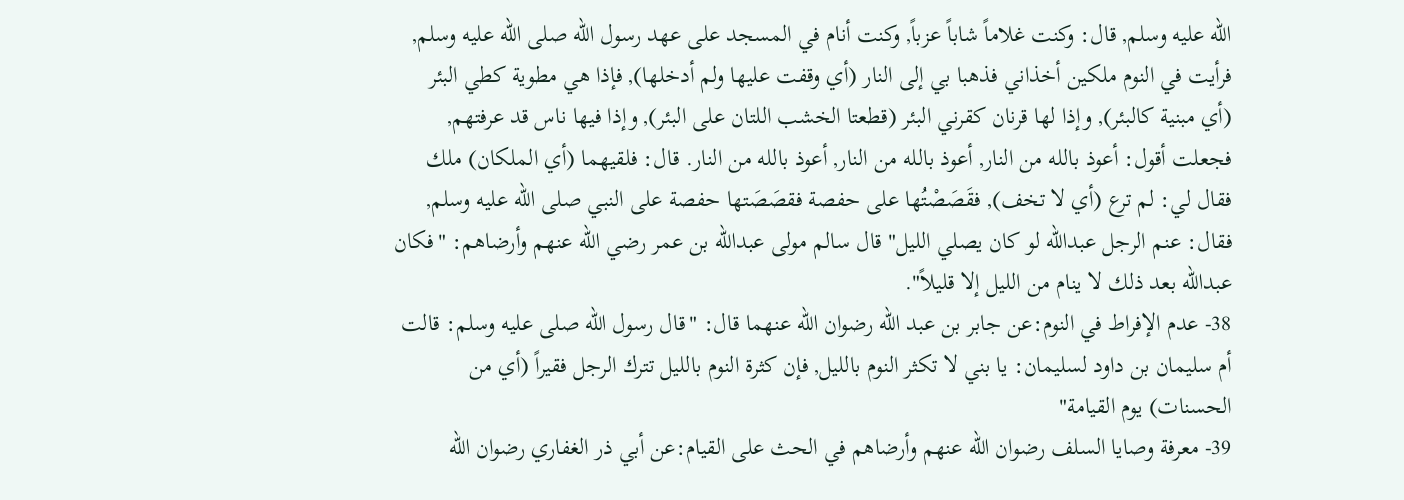الله عليه وسلم, قال: وكنت غلاماً شاباً عزباً, وكنت أنام في المسجد على عهد رسول الله صلى الله عليه وسلم, فرأيت في النوم ملكين أخذاني فذهبا بي إلى النار (أي وقفت عليها ولم أدخلها), فإذا هي مطوية كطي البئر (أي مبنية كالبئر), وإذا لها قرنان كقرني البئر (قطعتا الخشب اللتان على البئر), وإذا فيها ناس قد عرفتهم, فجعلت أقول: أعوذ بالله من النار, أعوذ بالله من النار, أعوذ بالله من النار. قال: فلقيهما (أي الملكان) ملك فقال لي: لم ترع (أي لا تخف), فقَصَصْتُها على حفصة فقصَصَتها حفصة على النبي صلى الله عليه وسلم, فقال: عنم الرجل عبدالله لو كان يصلي الليل" قال سالم مولى عبدالله بن عمر رضي الله عنهم وأرضاهم: "فكان عبدالله بعد ذلك لا ينام من الليل إلا قليلاً".
38- عدم الإفراط في النوم:عن جابر بن عبد الله رضوان الله عنهما قال: "قال رسول الله صلى عليه وسلم: قالت أم سليمان بن داود لسليمان: يا بني لا تكثر النوم بالليل, فإن كثرة النوم بالليل تترك الرجل فقيراً (أي من الحسنات) يوم القيامة"
39- معرفة وصايا السلف رضوان الله عنهم وأرضاهم في الحث على القيام:عن أبي ذر الغفاري رضوان الله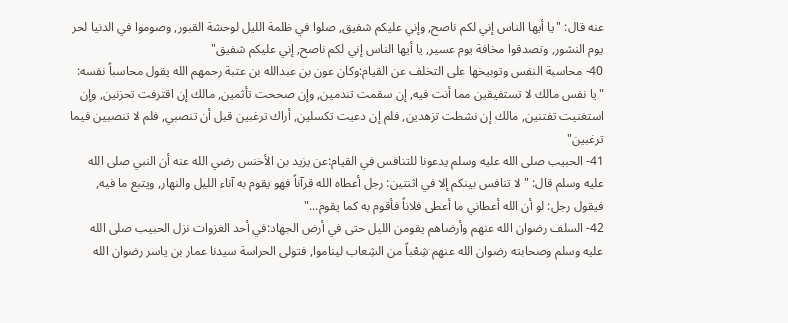عنه قال: "يا أيها الناس إني لكم ناصح, وإني عليكم شفيق, صلوا في ظلمة الليل لوحشة القبور, وصوموا في الدنيا لحر يوم النشور, وتصدقوا مخافة يوم عسير, يا أيها الناس إني لكم ناصح, إني عليكم شفيق"
40- محاسبة النفس وتوبيخها على التخلف عن القيام:وكان عون بن عبدالله بن عتبة رحمهم الله يقول محاسباً نفسه: "يا نفس مالك لا تستفيقين مما أنت فيه, إن سقمت تندمين, وإن صححت تأثمين, مالك إن اقترفت تحزنين, وإن استغنيت تفتنين, مالك إن نشطت تزهدين, فلم إن دعيت تكسلين, أراك ترغبين قبل أن تنصبي, فلم لا تنصبين فيما ترغبين"
41- الحبيب صلى الله عليه وسلم يدعونا للتنافس في القيام:عن يزيد بن الأخنس رضي الله عنه أن النبي صلى الله عليه وسلم قال: "لا تنافس بينكم إلا في اثنتين: رجل أعطاه الله قرآناً فهو يقوم به آناء الليل والنهار, ويتبع ما فيه, فيقول رجل: لو أن الله أعطاني ما أعطى فلاناً فأقوم به كما يقوم..."
42- السلف رضوان الله عنهم وأرضاهم يقومن الليل حتى في أرض الجهاد:في أحد الغزوات نزل الحبيب صلى الله عليه وسلم وصحابته رضوان الله عنهم شِعْباً من الشِعاب ليناموا, فتولى الحراسة سيدنا عمار بن ياسر رضوان الله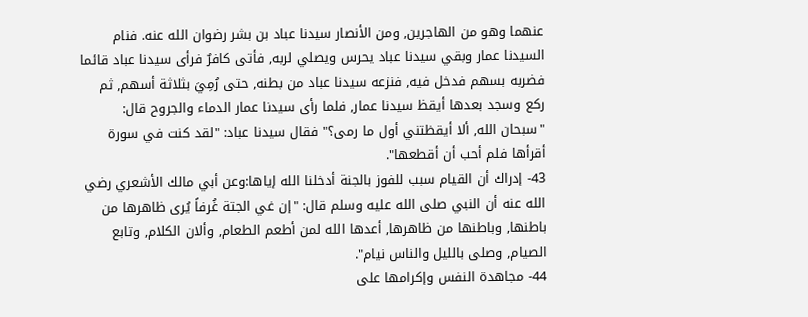عنهما وهو من الهاجرين, ومن الأنصار سيدنا عباد بن بشر رضوان الله عنه. فنام السيدنا عمار وبقي سيدنا عباد يحرس ويصلي لربه, فأتى كافرٌ فرأى سيدنا عباد قائما فضربه بسهم فدخل فيه, فنزعه سيدنا عباد من بطنه, حتى رُمِيَ بثلاثة أسهم, ثم ركع وسجد بعدها أيقظ سيدنا عمار, فلما رأى سيدنا عمار الدماء والجروح قال: "سبحان الله, ألا أيقظتني أول ما رمى؟" فقال سيدنا عباد: "لقد كنت في سورة أقرأها فلم أحب أن أقطعها".
43- إدراك أن القيام سبب للفوز بالجنة أدخلنا الله إياها:وعن أبي مالك الأشعري رضي الله عنه أن النبي صلى الله عليه وسلم قال: "إن غي الجتة غُرفاً يُرى ظاهرها من باطنها, وباطنها من ظاهرها, أعدها الله لمن أطعم الطعام, وألان الكلام, وتابع الصيام, وصلى بالليل والناس نيام".
44- مجاهدة النفس وإكرامها على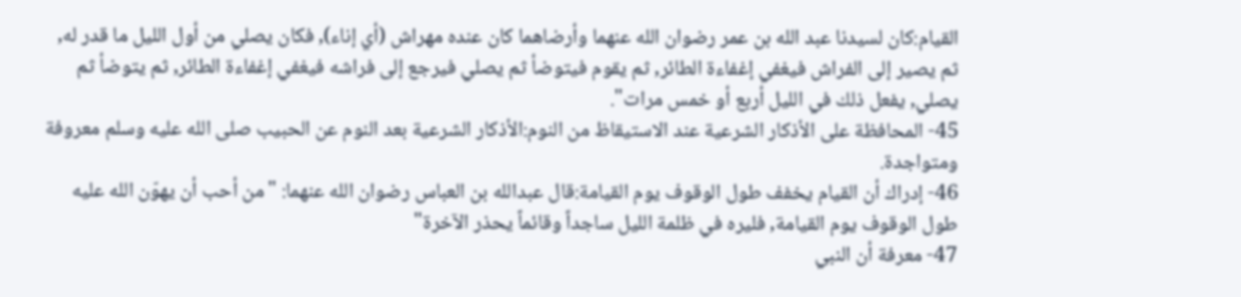القيام:كان لسيدنا عبد الله بن عمر رضوان الله عنهما وأرضاهما كان عنده مهراش (أي إناء), فكان يصلي من أول الليل ما قدر له, ثم يصير إلى الفراش فيغفي إغفاءة الطائر, ثم يقوم فيتوضأ ثم يصلي فيرجع إلى فراشه فيغفي إغفاءة الطائر, ثم يتوضأ ثم يصلي, يفعل ذلك في الليل أربع أو خمس مرات".
45- المحافظة على الأذكار الشرعية عند الاستيقاظ من النوم:الأذكار الشرعية بعد النوم عن الحبيب صلى الله عليه وسلم معروفة ومتواجدة.
46- إدراك أن القيام يخفف طول الوقوف يوم القيامة:قال عبدالله بن العباس رضوان الله عنهما: "من أحب أن يهوّن الله عليه طول الوقوف يوم القيامة, فليره في ظلمة الليل ساجداً وقائماً يحذر الآخرة"
47- معرفة أن النبي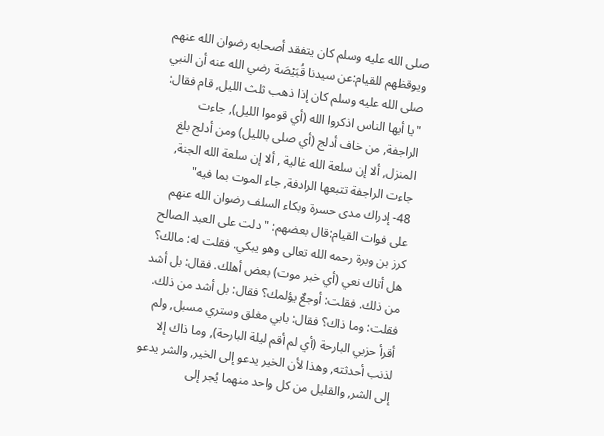صلى الله عليه وسلم كان يتفقد أصحابه رضوان الله عنهم ويوقظهم للقيام:عن سيدنا قُبَيْصَة رضي الله عنه أن النبي صلى الله عليه وسلم كان إذا ذهب ثلث الليل, قام فقال: "يا أيها الناس اذكروا الله (أي قوموا الليل), جاءت الراجفة, من خاف أدلج (أي صلى بالليل) ومن أدلج بلغ المنزل, ألا إن سلعة الله غالية , ألا إن سلعة الله الجنة, جاءت الراجفة تتبعها الرادفة, جاء الموت بما فيه"
48- إدراك مدى حسرة وبكاء السلف رضوان الله عنهم على فوات القيام:قال بعضهم: "دلت على العبد الصالح كرز بن وبرة رحمه الله تعالى وهو يبكي. فقلت له: مالك؟ هل أتاك نعي (أي خبر موت) بعض أهلك. فقال: بل أشد من ذلك. فقلت: أوجعٌ يؤلمك؟ فقال: بل أشد من ذلك. فقلت: وما ذاك؟ فقال: بابي مغلق وستري مسبل, ولم أقرأ حزبي البارحة (أي لم أقم ليلة البارحة), وما ذاك إلا لذنب أحدثته, وهذا لأن الخير يدعو إلى الخير, والشر يدعو إلى الشر, والقليل من كل واحد منهما يُجر إلى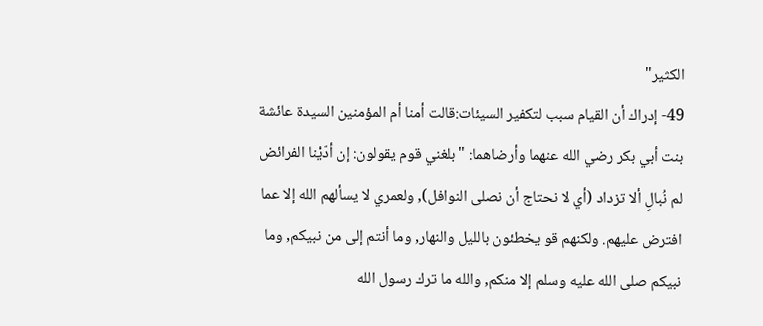الكثير"
49- إدراك أن القيام سبب لتكفير السيئات:قالت أمنا أم المؤمنين السيدة عائشة بنت أبي بكر رضي الله عنهما وأرضاهما: "بلغني قوم يقولون: إن أدّيْنا الفرائض لم نُبالِ ألا تزداد (أي لا نحتاج أن نصلى النوافل), ولعمري لا يسألهم الله إلا عما افترض عليهم. ولكنهم قو يخطئون بالليل والنهار, وما أنتم إلى من نبيكم, وما نبيكم صلى الله عليه وسلم إلا منكم, والله ما ترك رسول الله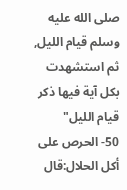صلى الله عليه وسلم قيام الليل, ثم استشهدت بكل آية فيها ذكر قيام الليل"
50- الحرص على أكل الحلال:قال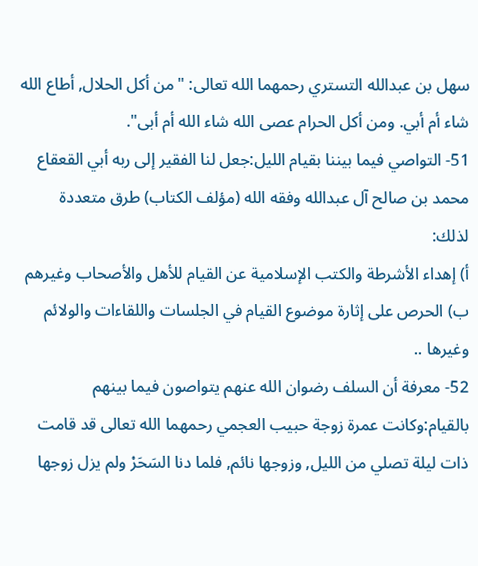سهل بن عبدالله التستري رحمهما الله تعالى: "من أكل الحلال, أطاع الله شاء أم أبي. ومن أكل الحرام عصى الله شاء الله أم أبى".
51- التواصي فيما بيننا بقيام الليل:جعل لنا الفقير إلى ربه أبي القعقاع محمد بن صالح آل عبدالله وفقه الله (مؤلف الكتاب) طرق متعددة لذلك:
أ) إهداء الأشرطة والكتب الإسلامية عن القيام للأهل والأصحاب وغيرهم
ب) الحرص على إثارة موضوع القيام في الجلسات واللقاءات والولائم وغيرها ..
52- معرفة أن السلف رضوان الله عنهم يتواصون فيما بينهم بالقيام:وكانت عمرة زوجة حبيب العجمي رحمهما الله تعالى قد قامت ذات ليلة تصلي من الليل, وزوجها نائم, فلما دنا السَحَرْ ولم يزل زوجها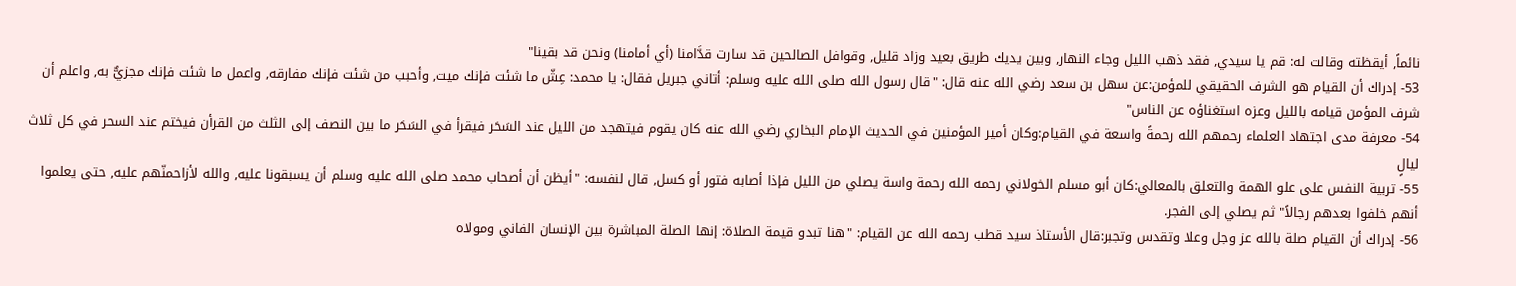نائماً, أيقظته وقالت له: قم يا سيدي, فقد ذهب الليل وجاء النهار, وبين يديك طريق بعيد وزاد قليل, وقوافل الصالحين قد سارت قدَّامنا (أي أمامنا) ونحن قد بقينا"
53- إدراك أن القيام هو الشرف الحقيقي للمؤمن:عن سهل بن سعد رضي الله عنه قال: "قال رسول الله صلى الله عليه وسلم: أتاني جبريل فقال: يا محمد: عِشّ ما شئت فإنك ميت, وأحبب من شئت فإنك مفارقه, واعمل ما شئت فإنك مجزيٌّ به, واعلم أن شرف المؤمن قيامه بالليل وعزه استغناؤه عن الناس"
54- معرفة مدى اجتهاد العلماء رحمهم الله رحمةً واسعة في القيام:وكان أمير المؤمنين في الحديث الإمام البخاري رضي الله عنه كان يقوم فيتهجد من الليل عند السَحَر فيقرأ في السَحَر ما بين النصف إلى الثلث من القرأن فيختم عند السحر في كل ثلاث ليالٍ
55- تربية النفس على علو الهمة والتعلق بالمعالي:كان أبو مسلم الخولاني رحمه الله رحمة واسة يصلي من الليل فإذا أصابه فتور أو كسل, قال لنفسه: "أيظن أن أصحاب محمد صلى الله عليه وسلم أن يسبقونا عليه, والله لأزاحمنّهم عليه, حتى يعلموا أنهم خلفوا بعدهم رجالاً" ثم يصلي إلى الفجر.
56- إدراك أن القيام صلة بالله عز وجل وعلا وتقدس وتجبر:قال الأستاذ سيد قطب رحمه الله عن القيام: "هنا تبدو قيمة الصلاة: إنها الصلة المباشرة بين الإنسان الفاني ومولاه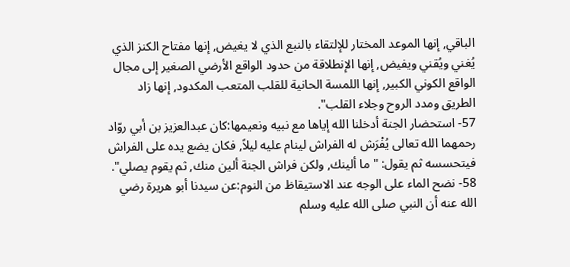الباقي, إنها الموعد المختار للإلتقاء بالنبع الذي لا يغيض, إنها مفتاح الكنز الذي يُغني ويُقني ويفيض, إنها الإنطلاقة من حدود الواقع الأرضي الصغير إلى مجال الواقع الكوني الكبير, إنها اللمسة الحانية للقلب المتعب المكدود, إنها زاد الطريق ومدد الروح وجلاء القلب".
57- استحضار الجنة أدخلنا الله إياها مع نبيه ونعيمها:كان عبدالعزيز بن أبي روّاد رحمهما الله تعالى يُفْرَش له الفراش لينام عليه ليلاً, فكان يضع يده على الفراش فيتحسسه ثم يقول: "ما ألينك, ولكن فراش الجنة ألين منك, ثم يقوم يصلي".
58- نضح الماء على الوجه عند الاستيقاظ من النوم:عن سيدنا أبو هريرة رضي الله عنه أن النبي صلى الله عليه وسلم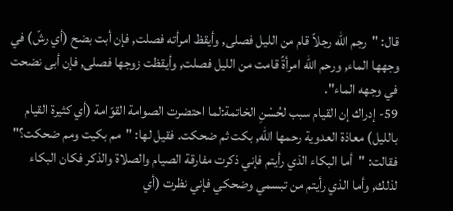قال: "رجم الله رجلاً قام من الليل فصلى, وأيقظ امرأته فصلت, فإن أبت بضح (أي رشّ) في وجهها الماء, ورحم الله امرأةً قامت من الليل فصلت, وأيقظت زوجها فصلى, فإن أبى نضحت في وجهه الماء".
59- إدراك إن القيام سبب لحُسْنِ الخاتمة:لما احتضرت الصوامة القوّامة (أي كثيرة القيام بالليل) معاذة العدوية رحمها الله, بكت ثم ضحكت. فقيل لها: "مم بكيت ومم ضحكت؟" فقالت: "أما البكاء الذي رأيتم فإني ذكرت مفارقة الصيام والصلاة والذكر فكان البكاء لذلك, وأما الذي رأيتم من تبسمي وضحكي فإني نظرت (أي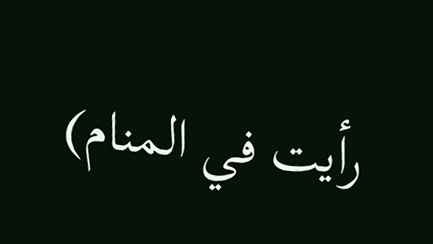رأيت في المنام)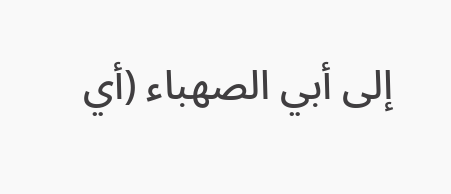إلى أبي الصهباء (أي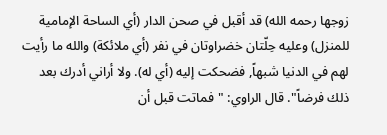زوجها رحمه الله) قد أقبل في صحن الدار (أي الساحة الإمامية للمنزل) وعليه حِلّتان خضراوتان في نفر (أي ملائكة) والله ما رأيت لهم في الدنيا شبهاً, فضحكت إليه (أي له). ولا أراني أدرك بعد ذلك فرضاً". قال الراوي: "فماتت قبل أن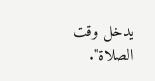يدخل وقت الصلاة".